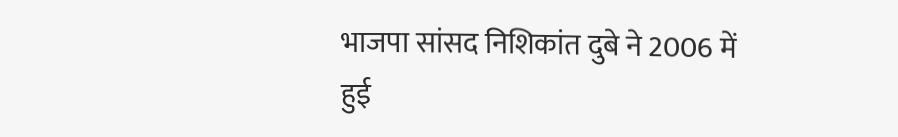भाजपा सांसद निशिकांत दुबे ने 2006 में हुई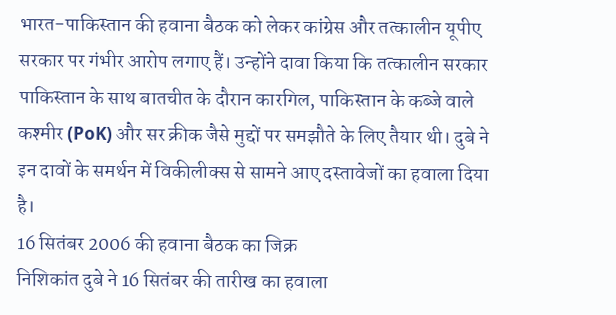भारत-पाकिस्तान की हवाना बैठक को लेकर कांग्रेस और तत्कालीन यूपीए सरकार पर गंभीर आरोप लगाए हैं। उन्होंने दावा किया कि तत्कालीन सरकार पाकिस्तान के साथ बातचीत के दौरान कारगिल, पाकिस्तान के कब्जे वाले कश्मीर (PoK) और सर क्रीक जैसे मुद्दों पर समझौते के लिए तैयार थी। दुबे ने इन दावों के समर्थन में विकीलीक्स से सामने आए दस्तावेजों का हवाला दिया है।
16 सितंबर 2006 की हवाना बैठक का जिक्र
निशिकांत दुबे ने 16 सितंबर की तारीख का हवाला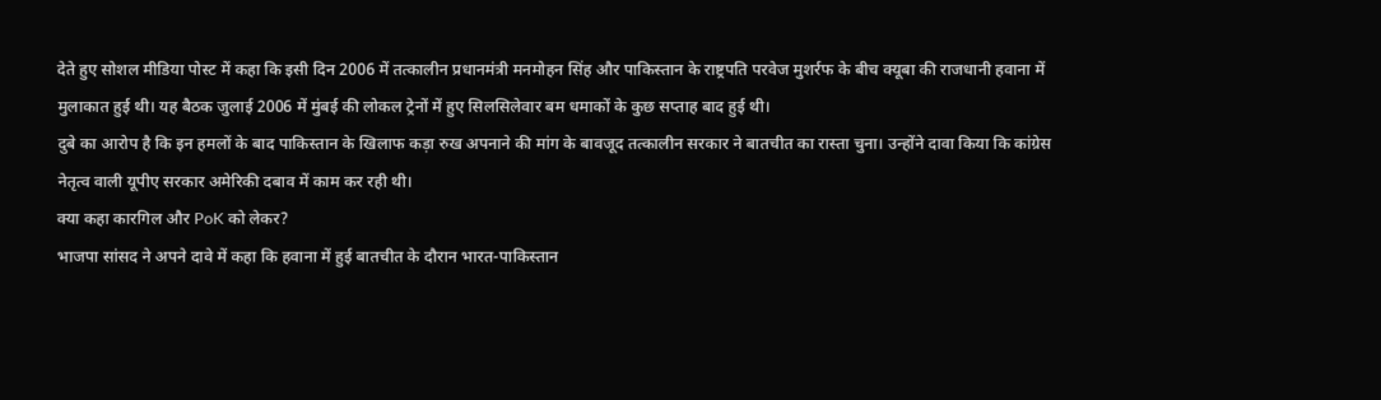देते हुए सोशल मीडिया पोस्ट में कहा कि इसी दिन 2006 में तत्कालीन प्रधानमंत्री मनमोहन सिंह और पाकिस्तान के राष्ट्रपति परवेज मुशर्रफ के बीच क्यूबा की राजधानी हवाना में मुलाकात हुई थी। यह बैठक जुलाई 2006 में मुंबई की लोकल ट्रेनों में हुए सिलसिलेवार बम धमाकों के कुछ सप्ताह बाद हुई थी।
दुबे का आरोप है कि इन हमलों के बाद पाकिस्तान के खिलाफ कड़ा रुख अपनाने की मांग के बावजूद तत्कालीन सरकार ने बातचीत का रास्ता चुना। उन्होंने दावा किया कि कांग्रेस नेतृत्व वाली यूपीए सरकार अमेरिकी दबाव में काम कर रही थी।
क्या कहा कारगिल और PoK को लेकर?
भाजपा सांसद ने अपने दावे में कहा कि हवाना में हुई बातचीत के दौरान भारत-पाकिस्तान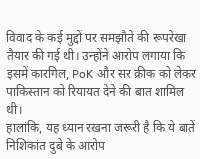विवाद के कई मुद्दों पर समझौते की रूपरेखा तैयार की गई थी। उन्होंने आरोप लगाया कि इसमें कारगिल, PoK और सर क्रीक को लेकर पाकिस्तान को रियायत देने की बात शामिल थी।
हालांकि, यह ध्यान रखना जरूरी है कि ये बातें निशिकांत दुबे के आरोप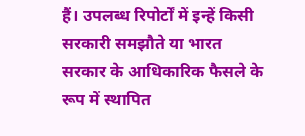हैं। उपलब्ध रिपोर्टों में इन्हें किसी सरकारी समझौते या भारत सरकार के आधिकारिक फैसले के रूप में स्थापित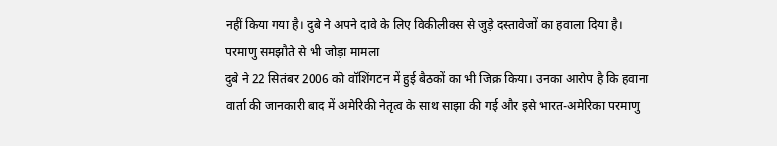नहीं किया गया है। दुबे ने अपने दावे के लिए विकीलीक्स से जुड़े दस्तावेजों का हवाला दिया है।
परमाणु समझौते से भी जोड़ा मामला
दुबे ने 22 सितंबर 2006 को वॉशिंगटन में हुई बैठकों का भी जिक्र किया। उनका आरोप है कि हवाना वार्ता की जानकारी बाद में अमेरिकी नेतृत्व के साथ साझा की गई और इसे भारत-अमेरिका परमाणु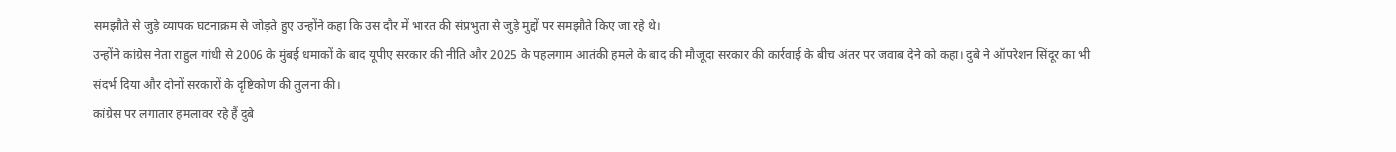समझौते से जुड़े व्यापक घटनाक्रम से जोड़ते हुए उन्होंने कहा कि उस दौर में भारत की संप्रभुता से जुड़े मुद्दों पर समझौते किए जा रहे थे।
उन्होंने कांग्रेस नेता राहुल गांधी से 2006 के मुंबई धमाकों के बाद यूपीए सरकार की नीति और 2025 के पहलगाम आतंकी हमले के बाद की मौजूदा सरकार की कार्रवाई के बीच अंतर पर जवाब देने को कहा। दुबे ने ऑपरेशन सिंदूर का भी संदर्भ दिया और दोनों सरकारों के दृष्टिकोण की तुलना की।
कांग्रेस पर लगातार हमलावर रहे हैं दुबे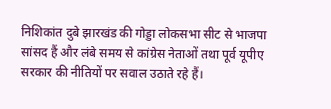निशिकांत दुबे झारखंड की गोड्डा लोकसभा सीट से भाजपा सांसद हैं और लंबे समय से कांग्रेस नेताओं तथा पूर्व यूपीए सरकार की नीतियों पर सवाल उठाते रहे हैं।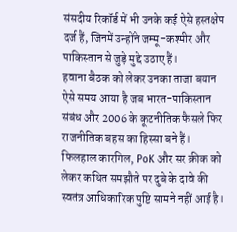संसदीय रिकॉर्ड में भी उनके कई ऐसे हस्तक्षेप दर्ज हैं, जिनमें उन्होंने जम्मू-कश्मीर और पाकिस्तान से जुड़े मुद्दे उठाए हैं।
हवाना बैठक को लेकर उनका ताजा बयान ऐसे समय आया है जब भारत-पाकिस्तान संबंध और 2006 के कूटनीतिक फैसले फिर राजनीतिक बहस का हिस्सा बने हैं। फिलहाल कारगिल, PoK और सर क्रीक को लेकर कथित समझौते पर दुबे के दावे की स्वतंत्र आधिकारिक पुष्टि सामने नहीं आई है।